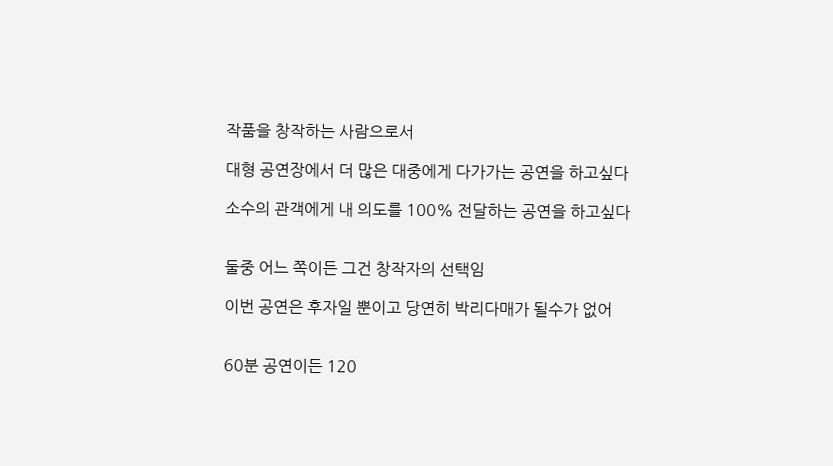작품을 창작하는 사람으로서

대형 공연장에서 더 많은 대중에게 다가가는 공연을 하고싶다

소수의 관객에게 내 의도를 100% 전달하는 공연을 하고싶다


둘중 어느 쪽이든 그건 창작자의 선택임

이번 공연은 후자일 뿐이고 당연히 박리다매가 될수가 없어


60분 공연이든 120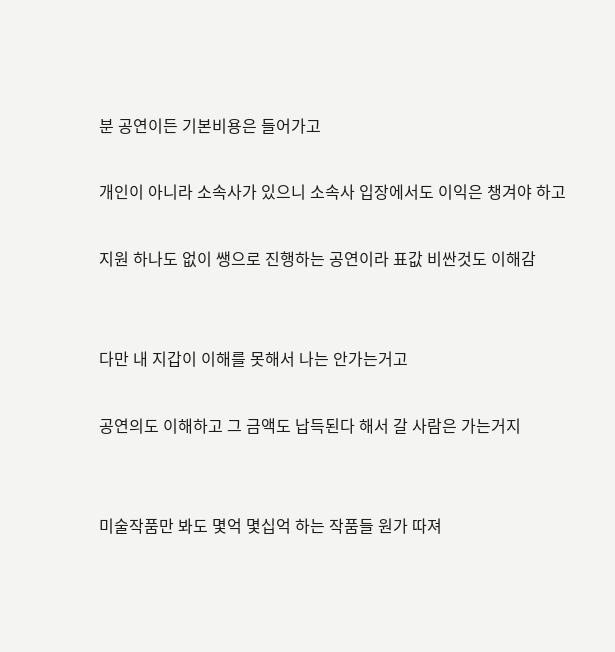분 공연이든 기본비용은 들어가고

개인이 아니라 소속사가 있으니 소속사 입장에서도 이익은 챙겨야 하고

지원 하나도 없이 쌩으로 진행하는 공연이라 표값 비싼것도 이해감


다만 내 지갑이 이해를 못해서 나는 안가는거고

공연의도 이해하고 그 금액도 납득된다 해서 갈 사람은 가는거지


미술작품만 봐도 몇억 몇십억 하는 작품들 원가 따져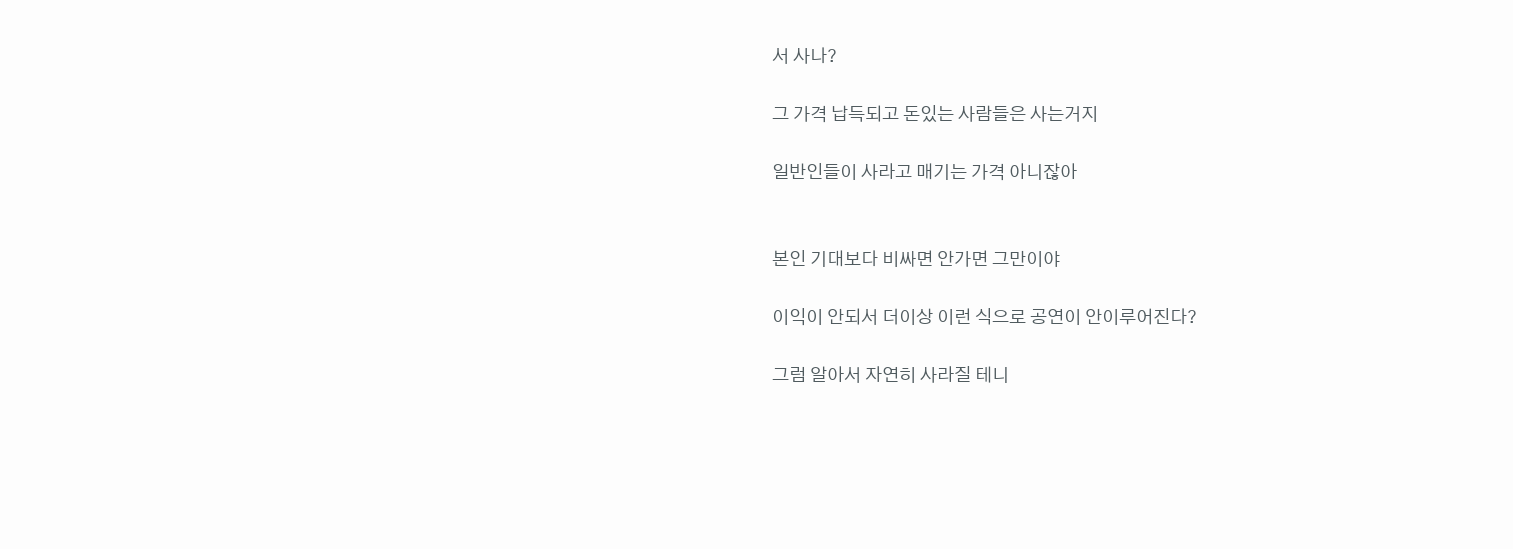서 사나?

그 가격 납득되고 돈있는 사람들은 사는거지

일반인들이 사라고 매기는 가격 아니잖아


본인 기대보다 비싸면 안가면 그만이야

이익이 안되서 더이상 이런 식으로 공연이 안이루어진다?

그럼 알아서 자연히 사라질 테니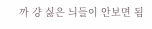까 걍 싫은 늬들이 안보면 됨